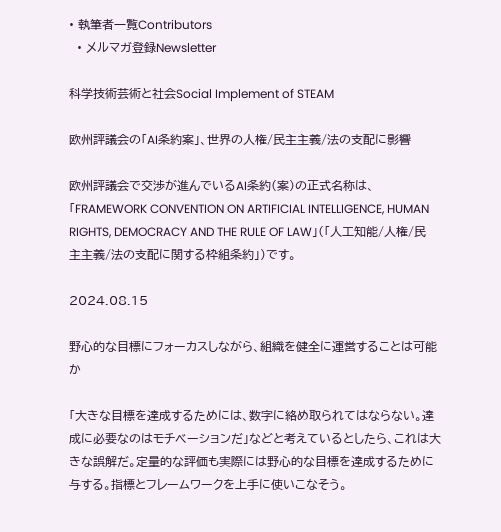• 執筆者一覧Contributors
  • メルマガ登録Newsletter

科学技術芸術と社会Social Implement of STEAM

欧州評議会の「AI条約案」、世界の人権/民主主義/法の支配に影響

欧州評議会で交渉が進んでいるAI条約(案)の正式名称は、「FRAMEWORK CONVENTION ON ARTIFICIAL INTELLIGENCE, HUMAN RIGHTS, DEMOCRACY AND THE RULE OF LAW」(「人工知能/人権/民主主義/法の支配に関する枠組条約」)です。

2024.08.15

野心的な目標にフォーカスしながら、組織を健全に運営することは可能か

「大きな目標を達成するためには、数字に絡め取られてはならない。達成に必要なのはモチベーションだ」などと考えているとしたら、これは大きな誤解だ。定量的な評価も実際には野心的な目標を達成するために与する。指標とフレームワークを上手に使いこなそう。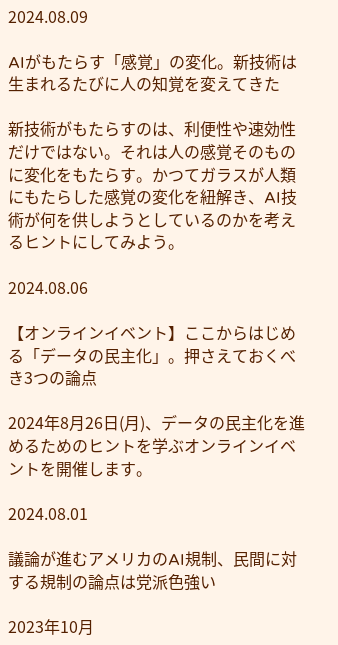2024.08.09

AIがもたらす「感覚」の変化。新技術は生まれるたびに人の知覚を変えてきた

新技術がもたらすのは、利便性や速効性だけではない。それは人の感覚そのものに変化をもたらす。かつてガラスが人類にもたらした感覚の変化を紐解き、AI技術が何を供しようとしているのかを考えるヒントにしてみよう。

2024.08.06

【オンラインイベント】ここからはじめる「データの民主化」。押さえておくべき3つの論点

2024年8月26日(月)、データの民主化を進めるためのヒントを学ぶオンラインイベントを開催します。

2024.08.01

議論が進むアメリカのAI規制、民間に対する規制の論点は党派色強い

2023年10月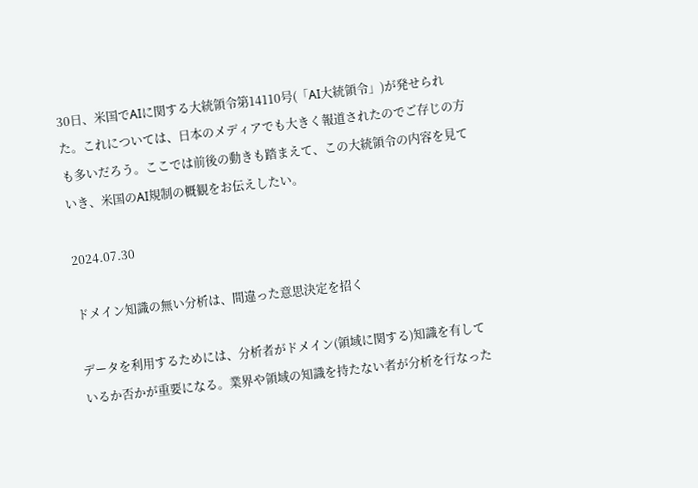30日、米国でAIに関する大統領令第14110号(「AI大統領令」)が発せられた。これについては、日本のメディアでも大きく報道されたのでご存じの方も多いだろう。ここでは前後の動きも踏まえて、この大統領令の内容を見ていき、米国のAI規制の概観をお伝えしたい。

2024.07.30

ドメイン知識の無い分析は、間違った意思決定を招く

データを利用するためには、分析者がドメイン(領域に関する)知識を有しているか否かが重要になる。業界や領域の知識を持たない者が分析を行なった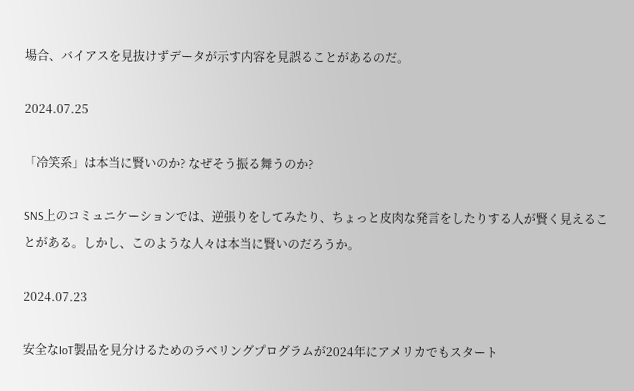場合、バイアスを見抜けずデータが示す内容を見誤ることがあるのだ。

2024.07.25

「冷笑系」は本当に賢いのか? なぜそう振る舞うのか?

SNS上のコミュニケーションでは、逆張りをしてみたり、ちょっと皮肉な発言をしたりする人が賢く見えることがある。しかし、このような人々は本当に賢いのだろうか。

2024.07.23

安全なIoT製品を見分けるためのラベリングプログラムが2024年にアメリカでもスタート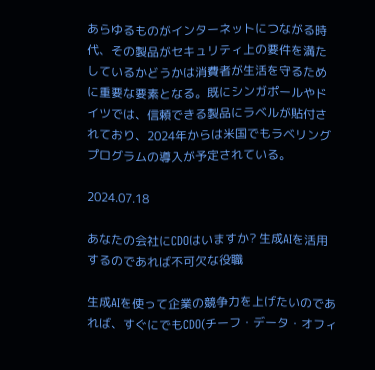あらゆるものがインターネットにつながる時代、その製品がセキュリティ上の要件を満たしているかどうかは消費者が生活を守るために重要な要素となる。既にシンガポールやドイツでは、信頼できる製品にラベルが貼付されており、2024年からは米国でもラベリングプログラムの導入が予定されている。

2024.07.18

あなたの会社にCDOはいますか? 生成AIを活用するのであれば不可欠な役職

生成AIを使って企業の競争力を上げたいのであれば、すぐにでもCDO(チーフ・データ・オフィ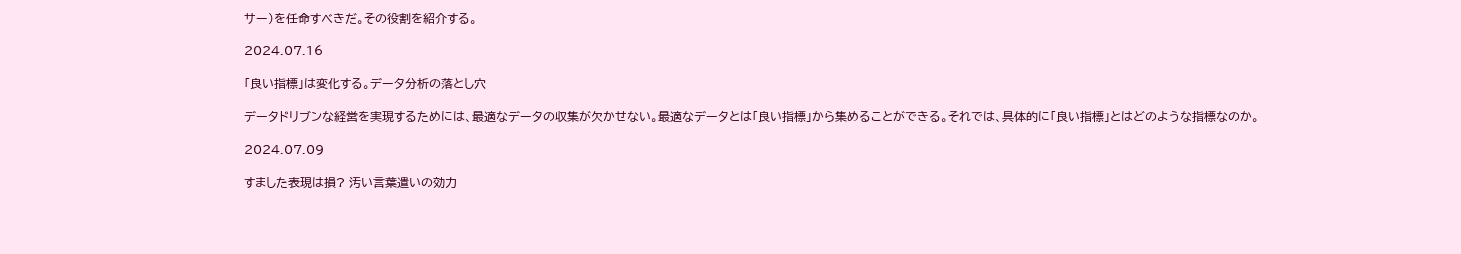サー)を任命すべきだ。その役割を紹介する。

2024.07.16

「良い指標」は変化する。データ分析の落とし穴

データドリブンな経営を実現するためには、最適なデータの収集が欠かせない。最適なデータとは「良い指標」から集めることができる。それでは、具体的に「良い指標」とはどのような指標なのか。

2024.07.09

すました表現は損? 汚い言葉遣いの効力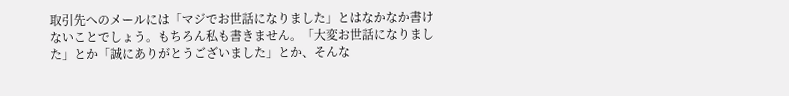取引先へのメールには「マジでお世話になりました」とはなかなか書けないことでしょう。もちろん私も書きません。「大変お世話になりました」とか「誠にありがとうございました」とか、そんな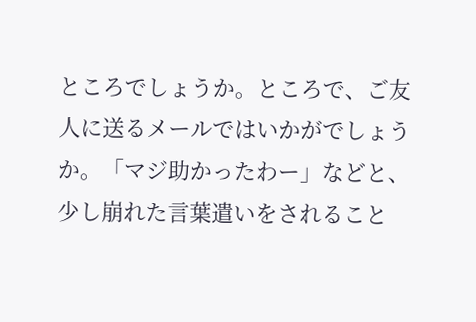ところでしょうか。ところで、ご友人に送るメールではいかがでしょうか。「マジ助かったわー」などと、少し崩れた言葉遣いをされること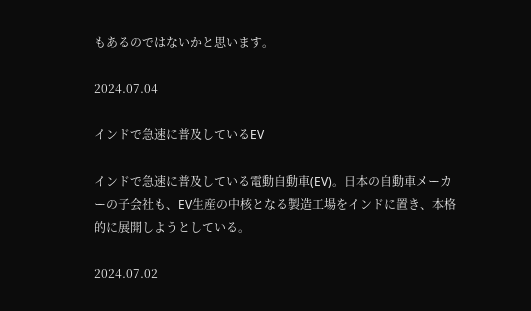もあるのではないかと思います。

2024.07.04

インドで急速に普及しているEV

インドで急速に普及している電動自動車(EV)。日本の自動車メーカーの子会社も、EV生産の中核となる製造工場をインドに置き、本格的に展開しようとしている。

2024.07.02